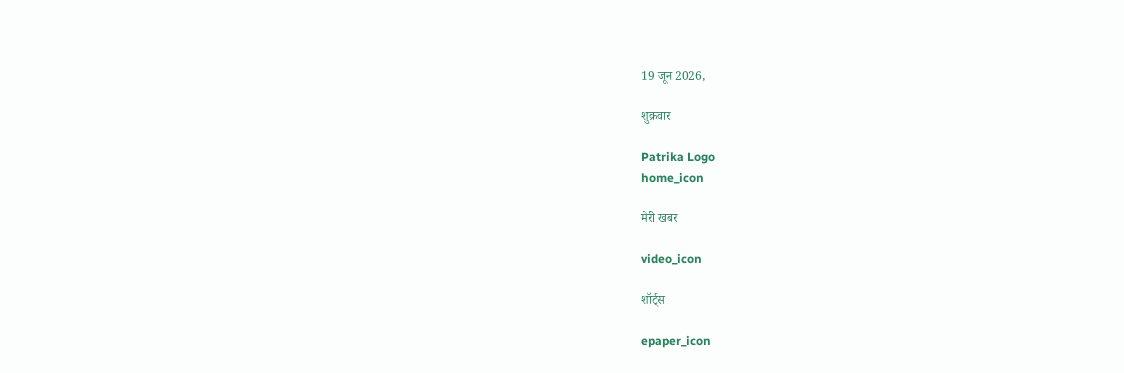19 जून 2026,

शुक्रवार

Patrika Logo
home_icon

मेरी खबर

video_icon

शॉर्ट्स

epaper_icon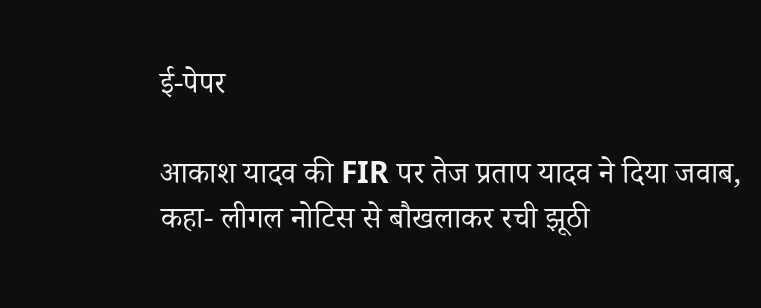ई-पेपर

आकाश यादव की FIR पर तेज प्रताप यादव ने दिया जवाब, कहा- लीगल नोटिस से बौखलाकर रची झूठी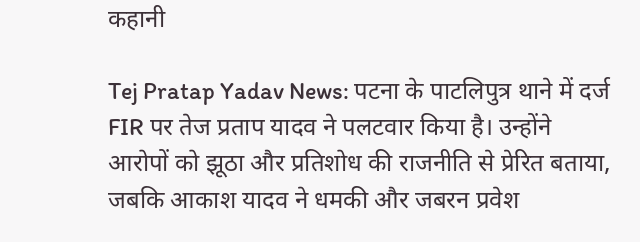कहानी

Tej Pratap Yadav News: पटना के पाटलिपुत्र थाने में दर्ज FIR पर तेज प्रताप यादव ने पलटवार किया है। उन्होंने आरोपों को झूठा और प्रतिशोध की राजनीति से प्रेरित बताया, जबकि आकाश यादव ने धमकी और जबरन प्रवेश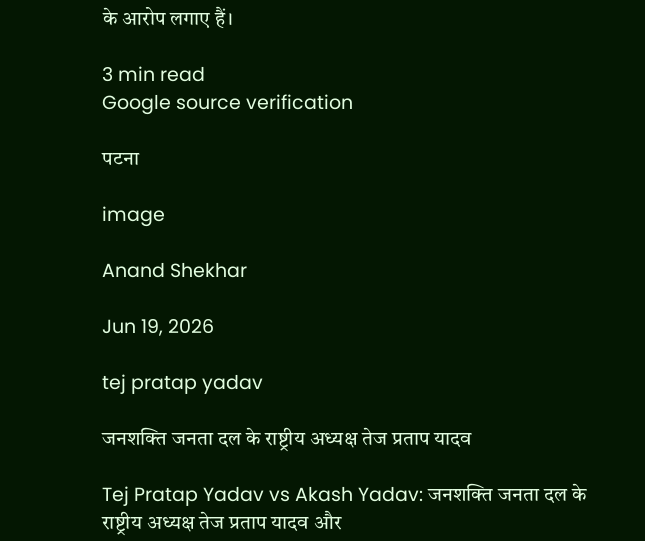के आरोप लगाए हैं।

3 min read
Google source verification

पटना

image

Anand Shekhar

Jun 19, 2026

tej pratap yadav

जनशक्ति जनता दल के राष्ट्रीय अध्यक्ष तेज प्रताप यादव

Tej Pratap Yadav vs Akash Yadav: जनशक्ति जनता दल के राष्ट्रीय अध्यक्ष तेज प्रताप यादव और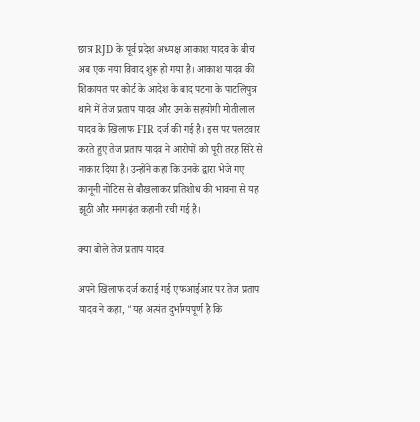छात्र RJD के पूर्व प्रदेश अध्यक्ष आकाश यादव के बीच अब एक नया विवाद शुरू हो गया है। आकाश यादव की शिकायत पर कोर्ट के आदेश के बाद पटना के पाटलिपुत्र थाने में तेज प्रताप यादव और उनके सहयोगी मोतीलाल यादव के खिलाफ FIR दर्ज की गई है। इस पर पलटवार करते हुए तेज प्रताप यादव ने आरोपों को पूरी तरह सिरे से नाकार दिया है। उन्होंने कहा कि उनके द्वारा भेजे गए कानूनी नोटिस से बौखलाकर प्रतिशोध की भावना से यह झूठी और मनगढ़ंत कहानी रची गई है।

क्या बोले तेज प्रताप यादव

अपने खिलाफ दर्ज कराई गई एफआईआर पर तेज प्रताप यादव ने कहा, "यह अत्यंत दुर्भाग्यपूर्ण है कि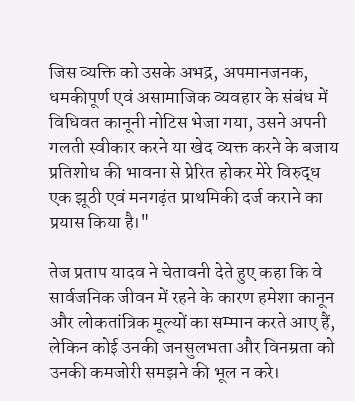जिस व्यक्ति को उसके अभद्र, अपमानजनक, धमकीपूर्ण एवं असामाजिक व्यवहार के संबंध में विधिवत कानूनी नोटिस भेजा गया, उसने अपनी गलती स्वीकार करने या खेद व्यक्त करने के बजाय प्रतिशोध की भावना से प्रेरित होकर मेरे विरुद्ध एक झूठी एवं मनगढ़ंत प्राथमिकी दर्ज कराने का प्रयास किया है।"

तेज प्रताप यादव ने चेतावनी देते हुए कहा कि वे सार्वजनिक जीवन में रहने के कारण हमेशा कानून और लोकतांत्रिक मूल्यों का सम्मान करते आए हैं, लेकिन कोई उनकी जनसुलभता और विनम्रता को उनकी कमजोरी समझने की भूल न करे।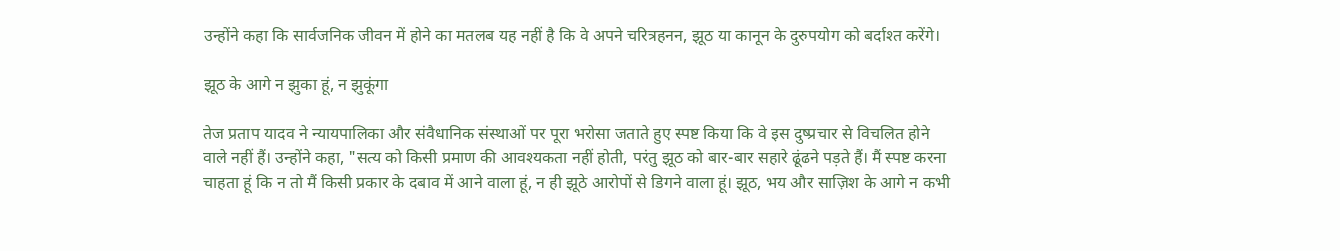उन्होंने कहा कि सार्वजनिक जीवन में होने का मतलब यह नहीं है कि वे अपने चरित्रहनन, झूठ या कानून के दुरुपयोग को बर्दाश्त करेंगे।

झूठ के आगे न झुका हूं, न झुकूंगा

तेज प्रताप यादव ने न्यायपालिका और संवैधानिक संस्थाओं पर पूरा भरोसा जताते हुए स्पष्ट किया कि वे इस दुष्प्रचार से विचलित होने वाले नहीं हैं। उन्होंने कहा, "सत्य को किसी प्रमाण की आवश्यकता नहीं होती, परंतु झूठ को बार-बार सहारे ढूंढने पड़ते हैं। मैं स्पष्ट करना चाहता हूं कि न तो मैं किसी प्रकार के दबाव में आने वाला हूं, न ही झूठे आरोपों से डिगने वाला हूं। झूठ, भय और साज़िश के आगे न कभी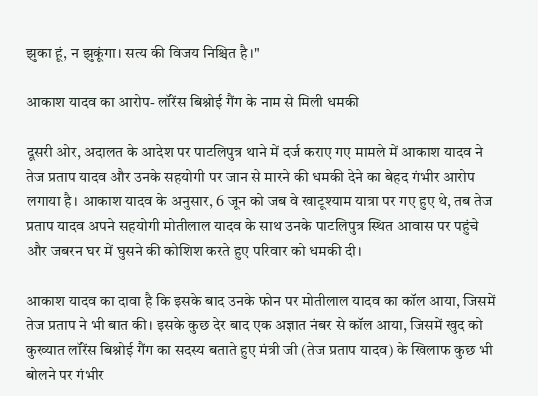झुका हूं, न झुकूंगा। सत्य की विजय निश्चित है।"

आकाश यादव का आरोप- लॉरेंस बिश्नोई गैंग के नाम से मिली धमकी

दूसरी ओर, अदालत के आदेश पर पाटलिपुत्र थाने में दर्ज कराए गए मामले में आकाश यादव ने तेज प्रताप यादव और उनके सहयोगी पर जान से मारने की धमकी देने का बेहद गंभीर आरोप लगाया है। आकाश यादव के अनुसार, 6 जून को जब वे खाटूश्याम यात्रा पर गए हुए थे, तब तेज प्रताप यादव अपने सहयोगी मोतीलाल यादव के साथ उनके पाटलिपुत्र स्थित आवास पर पहुंचे और जबरन घर में घुसने की कोशिश करते हुए परिवार को धमकी दी।

आकाश यादव का दावा है कि इसके बाद उनके फोन पर मोतीलाल यादव का कॉल आया, जिसमें तेज प्रताप ने भी बात की। इसके कुछ देर बाद एक अज्ञात नंबर से कॉल आया, जिसमें खुद को कुख्यात लॉरेंस बिश्नोई गैंग का सदस्य बताते हुए मंत्री जी (तेज प्रताप यादव) के खिलाफ कुछ भी बोलने पर गंभीर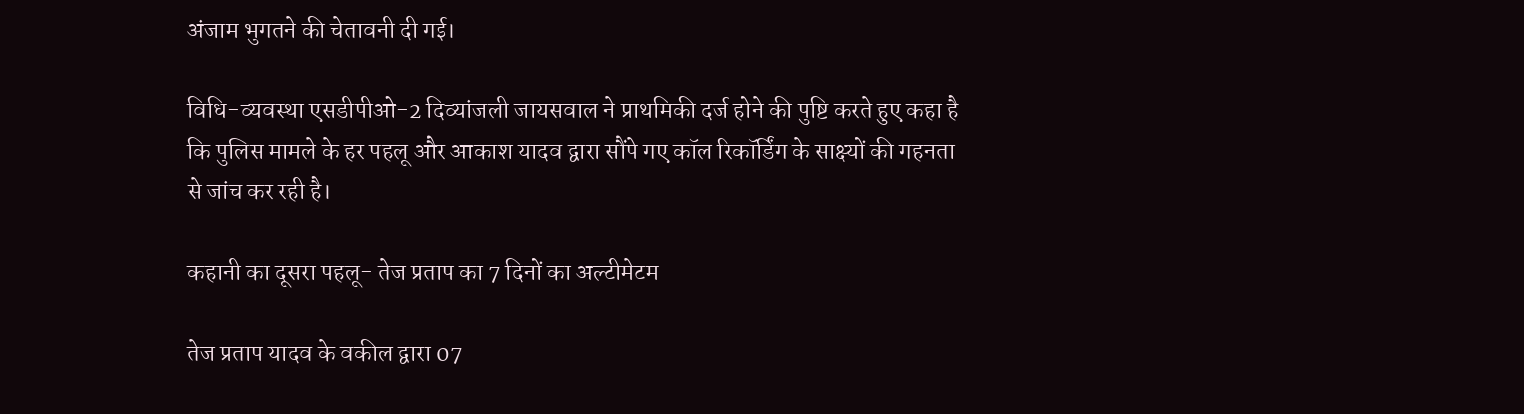अंजाम भुगतने की चेतावनी दी गई।

विधि-व्यवस्था एसडीपीओ-2 दिव्यांजली जायसवाल ने प्राथमिकी दर्ज होने की पुष्टि करते हुए कहा है कि पुलिस मामले के हर पहलू और आकाश यादव द्वारा सौंपे गए कॉल रिकॉर्डिंग के साक्ष्यों की गहनता से जांच कर रही है।

कहानी का दूसरा पहलू- तेज प्रताप का 7 दिनों का अल्टीमेटम

तेज प्रताप यादव के वकील द्वारा 07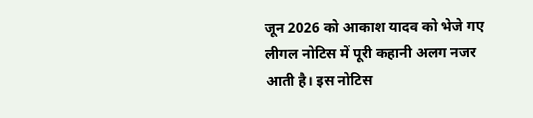जून 2026 को आकाश यादव को भेजे गए लीगल नोटिस में पूरी कहानी अलग नजर आती है। इस नोटिस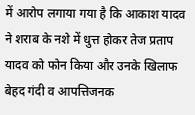में आरोप लगाया गया है कि आकाश यादव ने शराब के नशे में धुत्त होकर तेज प्रताप यादव को फोन किया और उनके खिलाफ बेहद गंदी व आपत्तिजनक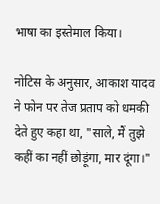भाषा का इस्तेमाल किया।

नोटिस के अनुसार, आकाश यादव ने फोन पर तेज प्रताप को धमकी देते हुए कहा था, "साले, मैं तुझे कहीं का नहीं छोड़ूंगा, मार दूंगा।"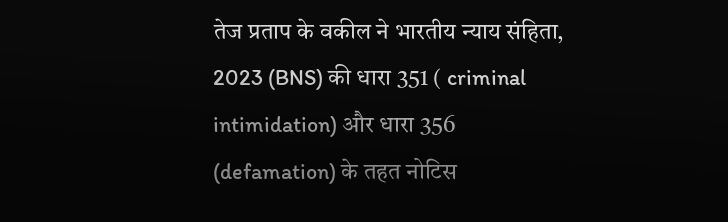तेज प्रताप के वकील ने भारतीय न्याय संहिता, 2023 (BNS) की धारा 351 ( criminal intimidation) और धारा 356 (defamation) के तहत नोटिस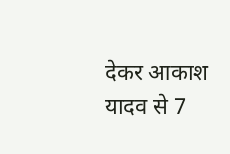देकर आकाश यादव से 7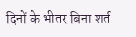दिनों के भीतर बिना शर्त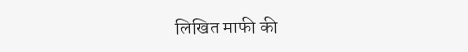लिखित माफी की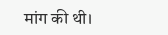मांग की थी।